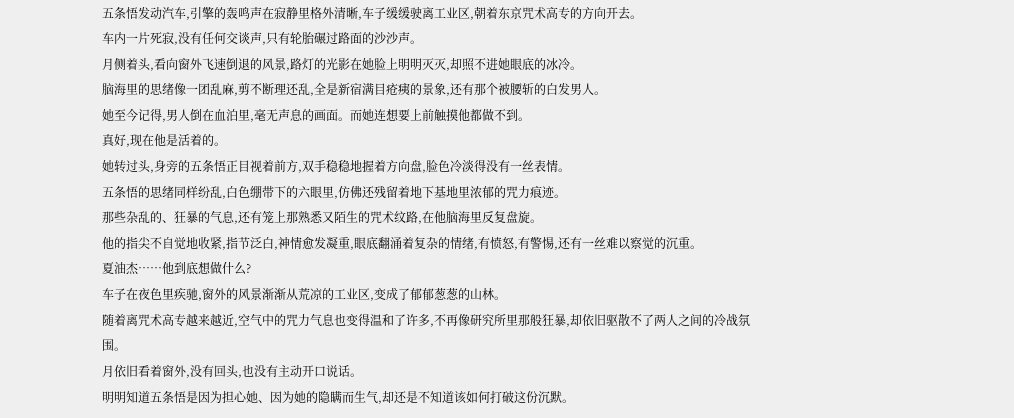五条悟发动汽车,引擎的轰鸣声在寂静里格外清晰,车子缓缓驶离工业区,朝着东京咒术高专的方向开去。
车内一片死寂,没有任何交谈声,只有轮胎碾过路面的沙沙声。
月侧着头,看向窗外飞速倒退的风景,路灯的光影在她脸上明明灭灭,却照不进她眼底的冰冷。
脑海里的思绪像一团乱麻,剪不断理还乱,全是新宿满目疮痍的景象,还有那个被腰斩的白发男人。
她至今记得,男人倒在血泊里,毫无声息的画面。而她连想要上前触摸他都做不到。
真好,现在他是活着的。
她转过头,身旁的五条悟正目视着前方,双手稳稳地握着方向盘,脸色冷淡得没有一丝表情。
五条悟的思绪同样纷乱,白色绷带下的六眼里,仿佛还残留着地下基地里浓郁的咒力痕迹。
那些杂乱的、狂暴的气息,还有笼上那熟悉又陌生的咒术纹路,在他脑海里反复盘旋。
他的指尖不自觉地收紧,指节泛白,神情愈发凝重,眼底翻涌着复杂的情绪,有愤怒,有警惕,还有一丝难以察觉的沉重。
夏油杰……他到底想做什么?
车子在夜色里疾驰,窗外的风景渐渐从荒凉的工业区,变成了郁郁葱葱的山林。
随着离咒术高专越来越近,空气中的咒力气息也变得温和了许多,不再像研究所里那般狂暴,却依旧驱散不了两人之间的冷战氛围。
月依旧看着窗外,没有回头,也没有主动开口说话。
明明知道五条悟是因为担心她、因为她的隐瞒而生气,却还是不知道该如何打破这份沉默。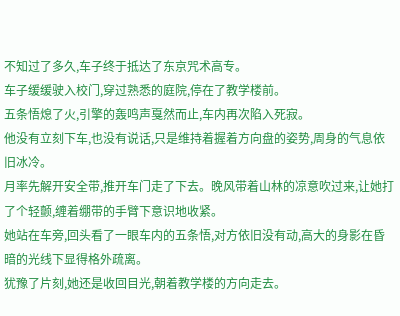不知过了多久,车子终于抵达了东京咒术高专。
车子缓缓驶入校门,穿过熟悉的庭院,停在了教学楼前。
五条悟熄了火,引擎的轰鸣声戛然而止,车内再次陷入死寂。
他没有立刻下车,也没有说话,只是维持着握着方向盘的姿势,周身的气息依旧冰冷。
月率先解开安全带,推开车门走了下去。晚风带着山林的凉意吹过来,让她打了个轻颤,缠着绷带的手臂下意识地收紧。
她站在车旁,回头看了一眼车内的五条悟,对方依旧没有动,高大的身影在昏暗的光线下显得格外疏离。
犹豫了片刻,她还是收回目光,朝着教学楼的方向走去。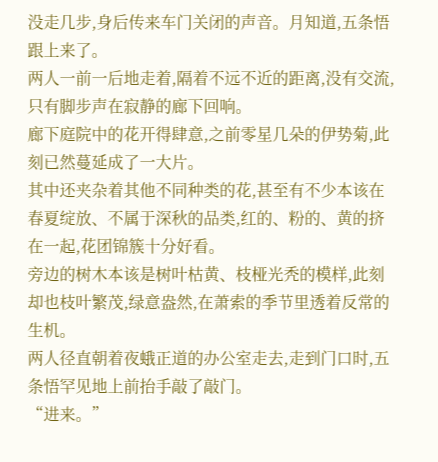没走几步,身后传来车门关闭的声音。月知道,五条悟跟上来了。
两人一前一后地走着,隔着不远不近的距离,没有交流,只有脚步声在寂静的廊下回响。
廊下庭院中的花开得肆意,之前零星几朵的伊势菊,此刻已然蔓延成了一大片。
其中还夹杂着其他不同种类的花,甚至有不少本该在春夏绽放、不属于深秋的品类,红的、粉的、黄的挤在一起,花团锦簇十分好看。
旁边的树木本该是树叶枯黄、枝桠光秃的模样,此刻却也枝叶繁茂,绿意盎然,在萧索的季节里透着反常的生机。
两人径直朝着夜蛾正道的办公室走去,走到门口时,五条悟罕见地上前抬手敲了敲门。
“进来。”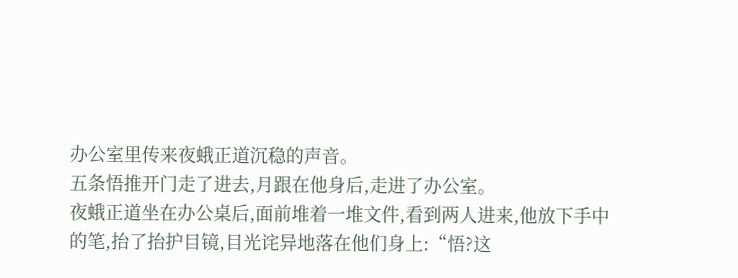办公室里传来夜蛾正道沉稳的声音。
五条悟推开门走了进去,月跟在他身后,走进了办公室。
夜蛾正道坐在办公桌后,面前堆着一堆文件,看到两人进来,他放下手中的笔,抬了抬护目镜,目光诧异地落在他们身上:“悟?这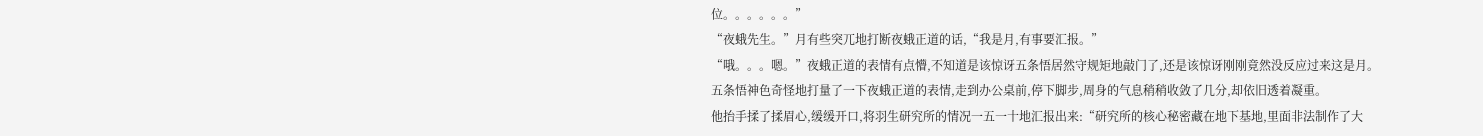位。。。。。。”
“夜蛾先生。”月有些突兀地打断夜蛾正道的话,“我是月,有事要汇报。”
“哦。。。嗯。”夜蛾正道的表情有点懵,不知道是该惊讶五条悟居然守规矩地敲门了,还是该惊讶刚刚竟然没反应过来这是月。
五条悟神色奇怪地打量了一下夜蛾正道的表情,走到办公桌前,停下脚步,周身的气息稍稍收敛了几分,却依旧透着凝重。
他抬手揉了揉眉心,缓缓开口,将羽生研究所的情况一五一十地汇报出来:“研究所的核心秘密藏在地下基地,里面非法制作了大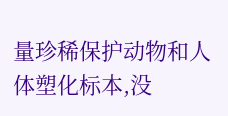量珍稀保护动物和人体塑化标本,没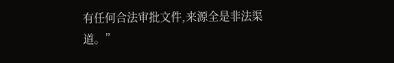有任何合法审批文件,来源全是非法渠道。”